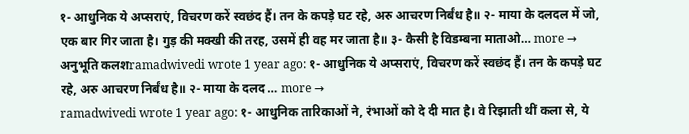१- आधुनिक ये अप्सराएं, विचरण करें स्वछंद हैं। तन के कपड़े घट रहे, अरु आचरण निर्बंध है॥ २- माया के दलदल में जो, एक बार गिर जाता है। गुड़ की मक्खी की तरह, उसमें ही वह मर जाता है॥ ३- कैसी है विडम्बना माताओ… more →
अनुभूति कलशramadwivedi wrote 1 year ago: १- आधुनिक ये अप्सराएं, विचरण करें स्वछंद हैं। तन के कपड़े घट रहे, अरु आचरण निर्बंध है॥ २- माया के दलद … more →
ramadwivedi wrote 1 year ago: १- आधुनिक तारिकाओं ने, रंभाओं को दे दी मात है। वे रिझाती थीं कला से, ये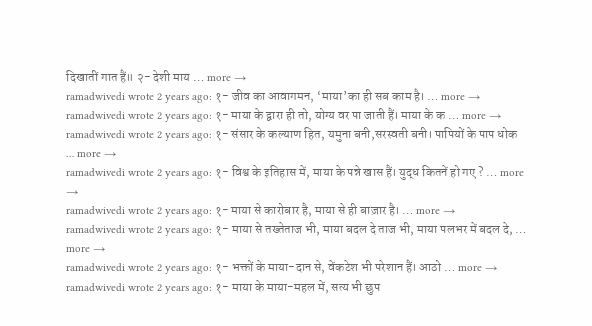दिखातीं गात हैं॥ २- देशी माय … more →
ramadwivedi wrote 2 years ago: १- जीव का आवागमन, ‘माया’का ही सब काम है। … more →
ramadwivedi wrote 2 years ago: १- माया के द्वारा ही तो, योग्य वर पा जाती हैं। माया के क … more →
ramadwivedi wrote 2 years ago: १- संसार के कल्याण हित, यमुना बनी,सरस्वती बनी। पापियों के पाप धोक … more →
ramadwivedi wrote 2 years ago: १- विश्व के इतिहास में, माया के पन्ने खास हैं। युद्ध कितनें हो गए ? … more →
ramadwivedi wrote 2 years ago: १- माया से कारोबार है, माया से ही बाज़ार है। … more →
ramadwivedi wrote 2 years ago: १- माया से तख्तेताज भी, माया बदल दे ताज भी, माया पलभर में बदल दे, … more →
ramadwivedi wrote 2 years ago: १- भक्तों के माया-दान से, वेंकटेश भी परेशान हैं। आठो … more →
ramadwivedi wrote 2 years ago: १- माया के माया-महल में, सत्य भी छुप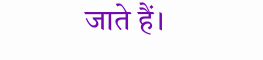जाते हैं।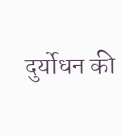दुर्योधन की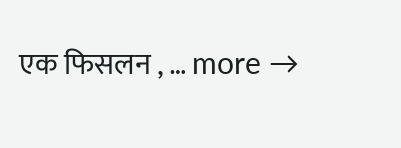एक फिसलन , … more →